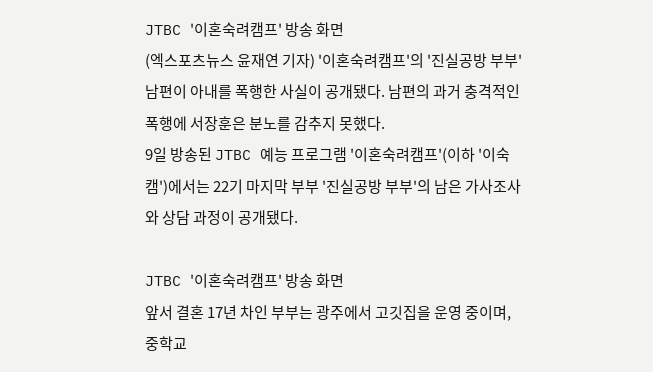JTBC '이혼숙려캠프' 방송 화면
(엑스포츠뉴스 윤재연 기자) '이혼숙려캠프'의 '진실공방 부부' 남편이 아내를 폭행한 사실이 공개됐다. 남편의 과거 충격적인 폭행에 서장훈은 분노를 감추지 못했다.
9일 방송된 JTBC 예능 프로그램 '이혼숙려캠프'(이하 '이숙캠')에서는 22기 마지막 부부 '진실공방 부부'의 남은 가사조사와 상담 과정이 공개됐다.

JTBC '이혼숙려캠프' 방송 화면
앞서 결혼 17년 차인 부부는 광주에서 고깃집을 운영 중이며, 중학교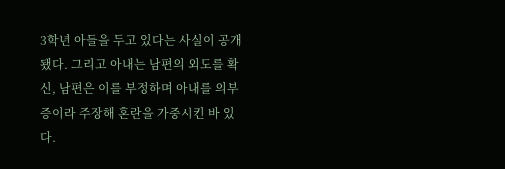3학년 아들을 두고 있다는 사실이 공개됐다. 그리고 아내는 남편의 외도를 확신, 남편은 이를 부정하며 아내를 의부증이라 주장해 혼란을 가중시킨 바 있다.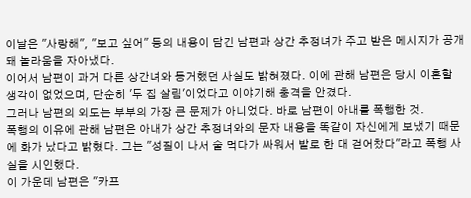이날은 "사랑해", "보고 싶어" 등의 내용이 담긴 남편과 상간 추정녀가 주고 받은 메시지가 공개돼 놀라움을 자아냈다.
이어서 남편이 과거 다른 상간녀와 동거했던 사실도 밝혀졌다. 이에 관해 남편은 당시 이혼할 생각이 없었으며, 단순히 '두 집 살림'이었다고 이야기해 충격을 안겼다.
그러나 남편의 외도는 부부의 가장 큰 문제가 아니었다. 바로 남편이 아내를 폭행한 것.
폭행의 이유에 관해 남편은 아내가 상간 추정녀와의 문자 내용을 똑같이 자신에게 보냈기 때문에 화가 났다고 밝혔다. 그는 "성질이 나서 술 먹다가 싸워서 발로 한 대 걷어찼다"라고 폭행 사실을 시인했다.
이 가운데 남편은 "카프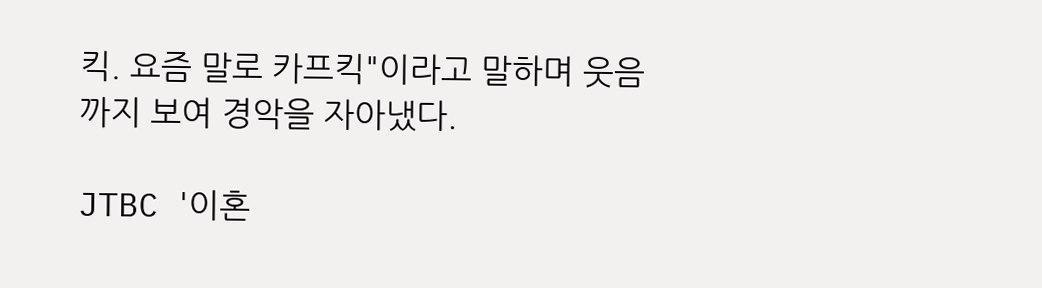킥. 요즘 말로 카프킥"이라고 말하며 웃음까지 보여 경악을 자아냈다.

JTBC '이혼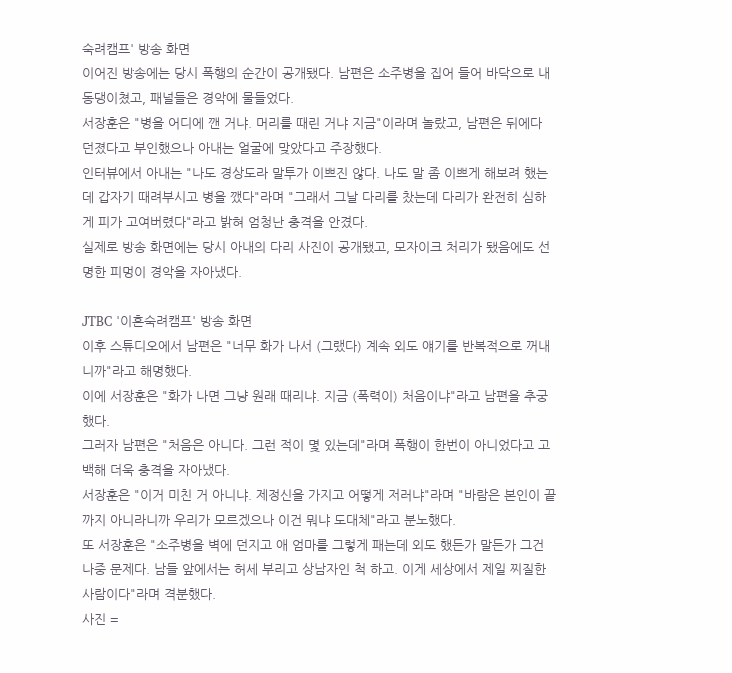숙려캠프' 방송 화면
이어진 방송에는 당시 폭행의 순간이 공개됐다. 남편은 소주병을 집어 들어 바닥으로 내동댕이쳤고, 패널들은 경악에 물들었다.
서장훈은 "병을 어디에 깬 거냐. 머리를 때린 거냐 지금"이라며 놀랐고, 남편은 뒤에다 던졌다고 부인했으나 아내는 얼굴에 맞았다고 주장했다.
인터뷰에서 아내는 "나도 경상도라 말투가 이쁘진 않다. 나도 말 좀 이쁘게 해보려 했는데 갑자기 때려부시고 병을 깼다"라며 "그래서 그날 다리를 찼는데 다리가 완전히 심하게 피가 고여버렸다"라고 밝혀 엄청난 충격을 안겼다.
실제로 방송 화면에는 당시 아내의 다리 사진이 공개됐고, 모자이크 처리가 됐음에도 선명한 피멍이 경악을 자아냈다.

JTBC '이혼숙려캠프' 방송 화면
이후 스튜디오에서 남편은 "너무 화가 나서 (그랬다) 계속 외도 얘기를 반복적으로 꺼내니까"라고 해명했다.
이에 서장훈은 "화가 나면 그냥 원래 때리냐. 지금 (폭력이) 처음이냐"라고 남편을 추궁했다.
그러자 남편은 "처음은 아니다. 그런 적이 몇 있는데"라며 폭행이 한번이 아니었다고 고백해 더욱 충격을 자아냈다.
서장훈은 "이거 미친 거 아니냐. 제정신을 가지고 어떻게 저러냐"라며 "바람은 본인이 끝까지 아니라니까 우리가 모르겠으나 이건 뭐냐 도대체"라고 분노했다.
또 서장훈은 "소주병을 벽에 던지고 애 엄마를 그렇게 패는데 외도 했든가 말든가 그건 나중 문제다. 남들 앞에서는 허세 부리고 상남자인 척 하고. 이게 세상에서 제일 찌질한 사람이다"라며 격분했다.
사진 =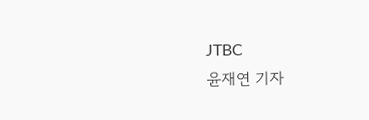JTBC
윤재연 기자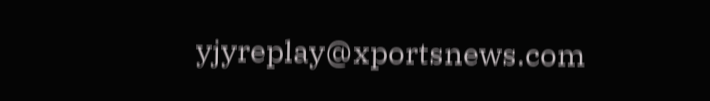yjyreplay@xportsnews.com